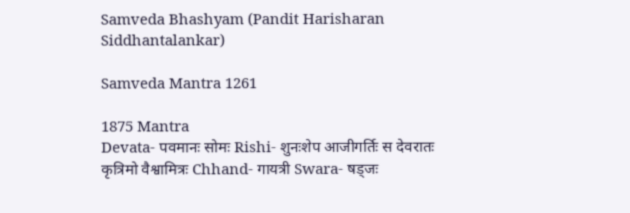Samveda Bhashyam (Pandit Harisharan Siddhantalankar)

Samveda Mantra 1261

1875 Mantra
Devata- पवमानः सोमः Rishi- शुनःशेप आजीगर्तिः स देवरातः कृत्रिमो वैश्वामित्रः Chhand- गायत्री Swara- षड्जः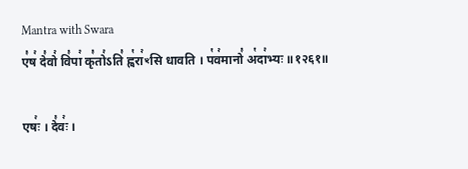Mantra with Swara
ए꣣ष꣢ दे꣣वो꣢ वि꣣पा꣢ कृ꣣तो꣢ऽति꣣ ह्व꣡रा꣢ꣳसि धावति । प꣡व꣢मानो꣣ अ꣡दा꣢भ्यः ॥१२६१॥

एषः꣢ । दे꣣वः꣢ ।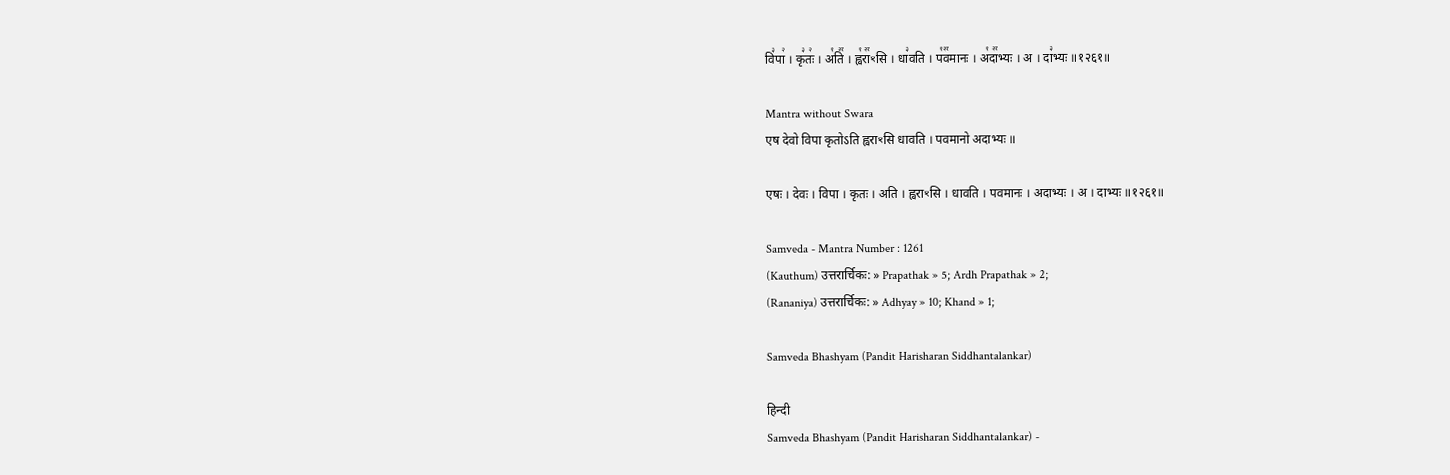वि꣣पा꣢ । कृ꣣तः꣢ । अ꣡ति꣢꣯ । ह्व꣡रा꣢꣯ꣳसि । धा꣣वति । प꣡व꣢꣯मानः । अ꣡दा꣢꣯भ्यः । अ । दा꣣भ्यः ॥१२६१॥

Mantra without Swara
एष देवो विपा कृतोऽति ह्वराꣳसि धावति । पवमानो अदाभ्यः ॥

एषः । देवः । विपा । कृतः । अति । ह्वराꣳसि । धावति । पवमानः । अदाभ्यः । अ । दाभ्यः ॥१२६१॥

Samveda - Mantra Number : 1261
(Kauthum) उत्तरार्चिकः: » Prapathak » 5; Ardh Prapathak » 2;
(Rananiya) उत्तरार्चिकः: » Adhyay » 10; Khand » 1;

Samveda Bhashyam (Pandit Harisharan Siddhantalankar)

हिन्दी
Samveda Bhashyam (Pandit Harisharan Siddhantalankar) -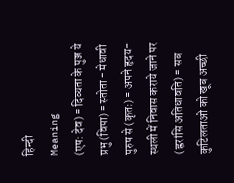हिन्दी
Meaning
(एष: देव) = दिव्यता के पुञ्ज ये प्रभु (विपा) = स्तोता - मेधावी पुरुष से (कृतः) = अपने हृदय-स्थली में निवास कराये जाने पर (ह्वरांसि अतिधावति) = सब कुटिलताओं को खूब अच्छी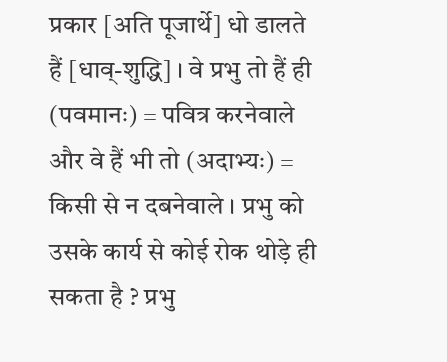प्रकार [अति पूजार्थे] धो डालते हैं [धाव्-शुद्धि] । वे प्रभु तो हैं ही (पवमानः) = पवित्र करनेवाले और वे हैं भी तो (अदाभ्यः) = किसी से न दबनेवाले । प्रभु को उसके कार्य से कोई रोक थोड़े ही सकता है ? प्रभु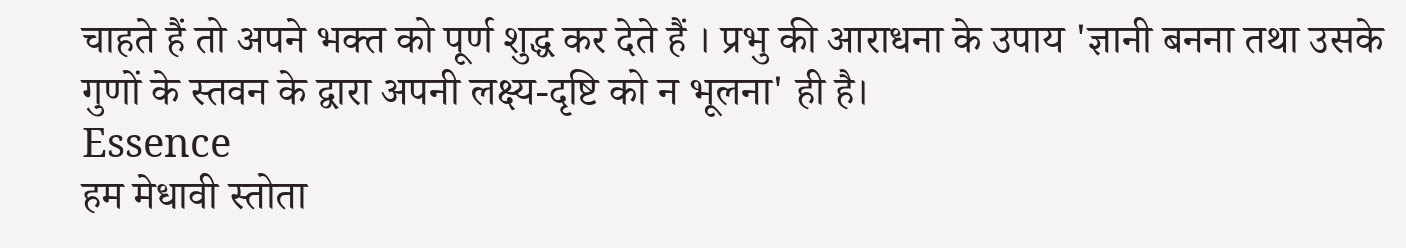चाहते हैं तो अपने भक्त को पूर्ण शुद्ध कर देते हैं । प्रभु की आराधना के उपाय 'ज्ञानी बनना तथा उसके गुणों के स्तवन के द्वारा अपनी लक्ष्य-दृष्टि को न भूलना' ही है।
Essence
हम मेधावी स्तोता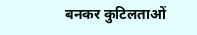बनकर कुटिलताओं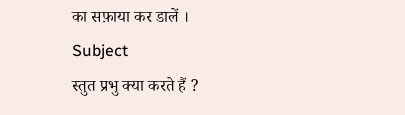का सफ़ाया कर डालें ।
Subject
स्तुत प्रभु क्या करते हैं ?